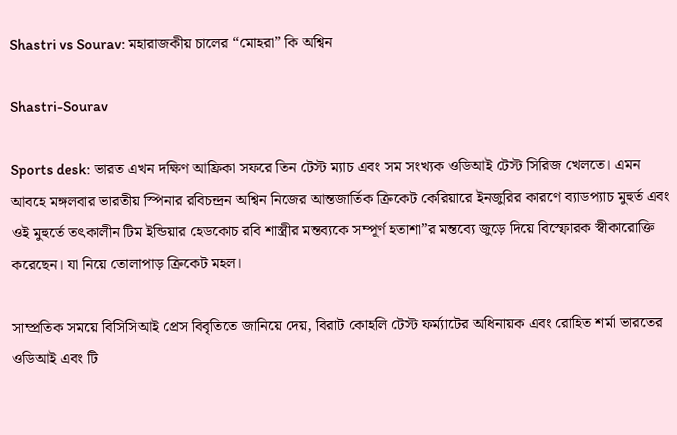Shastri vs Sourav: মহারাজকীয় চালের “মোহরা” কি অশ্বিন

Shastri-Sourav

Sports desk: ভারত এখন দক্ষিণ আফ্রিকা সফরে তিন টেস্ট ম্যাচ এবং সম সংখ্যক ওডিআই টেস্ট সিরিজ খেলতে। এমন আবহে মঙ্গলবার ভারতীয় স্পিনার রবিচন্দ্রন অশ্বিন নিজের আন্তজার্তিক ক্রিকেট কেরিয়ারে ইনজুরির কারণে ব্যাডপ্যাচ মুহুর্ত এবং ওই মুহুর্তে তৎকালীন টিম ইন্ডিয়ার হেডকোচ রবি শাস্ত্রীর মন্তব্যকে সম্পূর্ণ হতাশা”র মন্তব্যে জুড়ে দিয়ে বিস্ফোরক স্বীকারোক্তি করেছেন। যা নিয়ে তোলাপাড় ক্রিকেট মহল।

সাম্প্রতিক সময়ে বিসিসিআই প্রেস বিবৃতিতে জানিয়ে দেয়, বিরাট কোহলি টেস্ট ফর্ম্যাটের অধিনায়ক এবং রোহিত শর্মা ভারতের ওডিআই এবং টি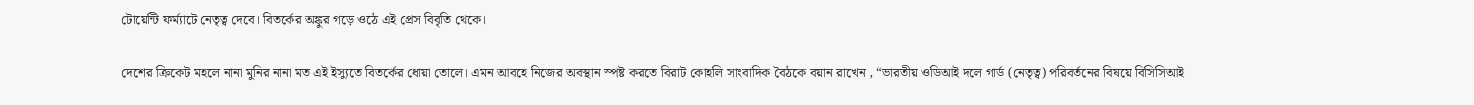টোয়েন্টি ফর্ম্যাটে নেতৃত্ব দেবে। বিতর্কের অঙ্কুর গড়ে ওঠে এই প্রেস বিবৃতি থেকে।

দেশের ক্রিকেট মহলে নানা মুনির নানা মত এই ইস্যুতে বিতর্কের ধোয়া তোলে। এমন আবহে নিজের অবস্থান স্পষ্ট করতে বিরাট কোহলি সাংবাদিক বৈঠকে বয়ান রাখেন , “ভারতীয় ওডিআই দলে গার্ড (নেতৃত্ব) পরিবর্তনের বিষয়ে বিসিসিআই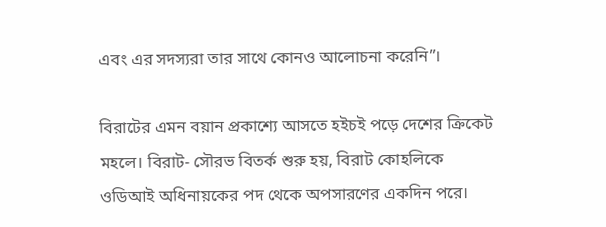এবং এর সদস্যরা তার সাথে কোনও আলোচনা করেনি”।

বিরাটের এমন বয়ান প্রকাশ্যে আসতে হইচই পড়ে দেশের ক্রিকেট মহলে। বিরাট- সৌরভ বিতর্ক শুরু হয়, বিরাট কোহলিকে ওডিআই অধিনায়কের পদ থেকে অপসারণের একদিন পরে।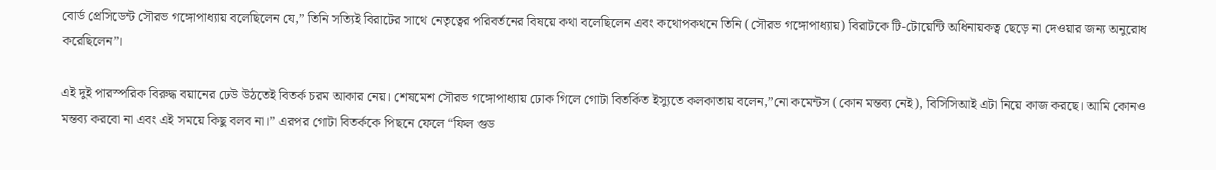বোর্ড প্রেসিডেন্ট সৌরভ গঙ্গোপাধ্যায় বলেছিলেন যে,” তিনি সত্যিই বিরাটের সাথে নেতৃত্বের পরিবর্তনের বিষয়ে কথা বলেছিলেন এবং কথোপকথনে তিনি (সৌরভ গঙ্গোপাধ্যায়) বিরাটকে টি-টোয়েন্টি অধিনায়কত্ব ছেড়ে না দেওয়ার জন্য অনুরোধ করেছিলেন”।

এই দুই পারস্পরিক বিরুদ্ধ বয়ানের ঢেউ উঠতেই বিতর্ক চরম আকার নেয়। শেষমেশ সৌরভ গঙ্গোপাধ্যায় ঢোক গিলে গোটা বিতর্কিত ইস্যুতে কলকাতায় বলেন,”নো কমেন্টস (কোন মন্তব্য নেই), বিসিসিআই এটা নিয়ে কাজ করছে। আমি কোনও মন্তব্য করবো না এবং এই সময়ে কিছু বলব না।” এরপর গোটা বিতর্ককে পিছনে ফেলে “ফিল গুড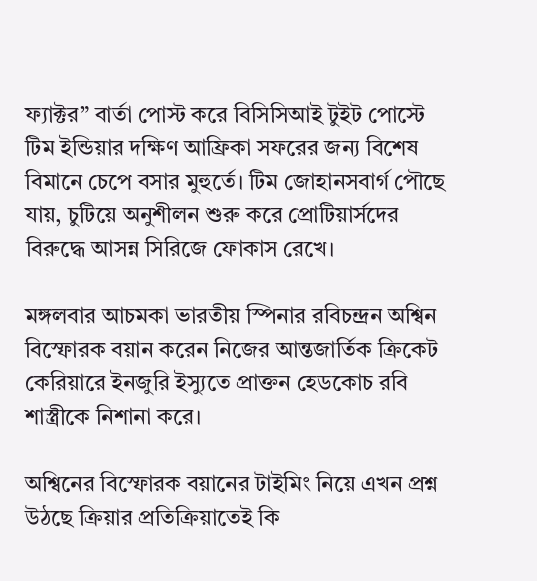ফ্যাক্টর” বার্তা পোস্ট করে বিসিসিআই টুইট পোস্টে টিম ইন্ডিয়ার দক্ষিণ আফ্রিকা সফরের জন্য বিশেষ বিমানে চেপে বসার মুহুর্তে। টিম জোহানসবার্গ পৌছে যায়, চুটিয়ে অনুশীলন শুরু করে প্রোটিয়ার্সদের বিরুদ্ধে আসন্ন সিরিজে ফোকাস রেখে।

মঙ্গলবার আচমকা ভারতীয় স্পিনার রবিচন্দ্রন অশ্বিন বিস্ফোরক বয়ান করেন নিজের আন্তজার্তিক ক্রিকেট কেরিয়ারে ইনজুরি ইস্যুতে প্রাক্তন হেডকোচ রবি শাস্ত্রীকে নিশানা করে।

অশ্বিনের বিস্ফোরক বয়ানের টাইমিং নিয়ে এখন প্রশ্ন উঠছে ক্রিয়ার প্রতিক্রিয়াতেই কি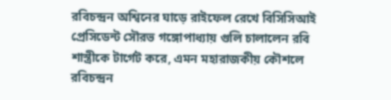রবিচন্দ্রন অশ্বিনের ঘাড়ে রাইফেল রেখে বিসিসিআই প্রেসিডেন্ট সৌরভ গঙ্গোপাধ্যায় গুলি চালালেন রবি শাস্ত্রীকে টার্গেট করে, এমন মহারাজকীয় কৌশলে রবিচন্দ্রন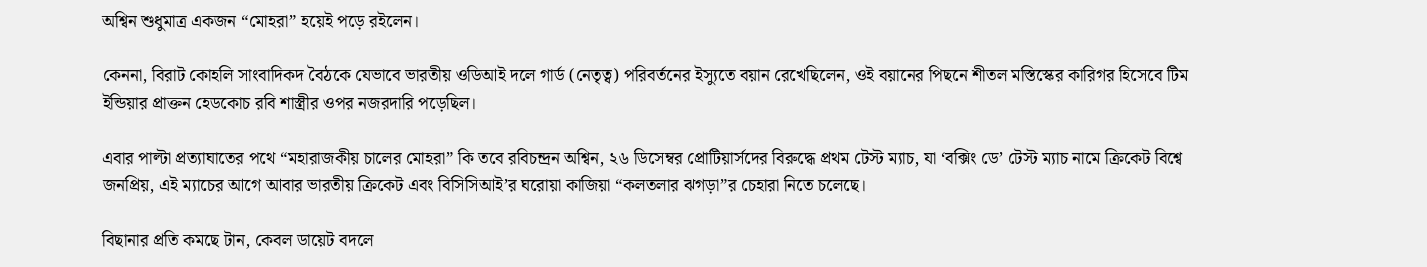অশ্বিন শুধুমাত্র একজন “মোহরা” হয়েই পড়ে রইলেন।

কেননা, বিরাট কোহলি সাংবাদিকদ বৈঠকে যেভাবে ভারতীয় ওডিআই দলে গার্ড (নেতৃত্ব) পরিবর্তনের ইস্যুতে বয়ান রেখেছিলেন, ওই বয়ানের পিছনে শীতল মস্তিস্কের কারিগর হিসেবে টিম ইন্ডিয়ার প্রাক্তন হেডকোচ রবি শাস্ত্রীর ওপর নজরদারি পড়েছিল।

এবার পাল্টা প্রত্যাঘাতের পথে “মহারাজকীয় চালের মোহরা” কি তবে রবিচন্দ্রন অশ্বিন, ২৬ ডিসেম্বর প্রোটিয়ার্সদের বিরুদ্ধে প্রথম টেস্ট ম্যাচ, যা ‘বক্সিং ডে’ টেস্ট ম্যাচ নামে ক্রিকেট বিশ্বে জনপ্রিয়, এই ম্যাচের আগে আবার ভারতীয় ক্রিকেট এবং বিসিসিআই’র ঘরোয়া কাজিয়া “কলতলার ঝগড়া”র চেহারা নিতে চলেছে।

বিছানার প্রতি কমছে টান, কেবল ডায়েট বদলে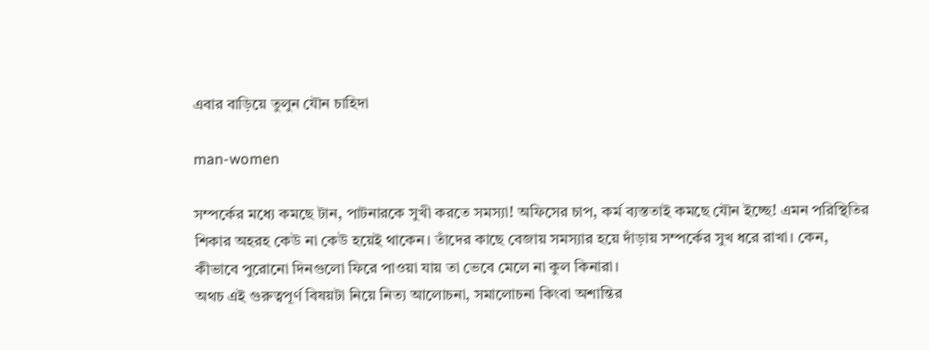এবার বাড়িয়ে তুলুন যৌন চাহিদা

man-women

সম্পর্কের মধ্যে কমছে টান, পাটনারকে সুখী করতে সমস্যা! অফিসের চাপ, কর্ম ব্যস্ততাই কমছে যৌন ইচ্ছে! এমন পরিস্থিতির শিকার অহরহ কেউ না কেউ হয়েই থাকেন। তাঁদের কাছে বেজায় সমস্যার হয়ে দাঁড়ায় সম্পর্কের সুখ ধরে রাখা। কেন, কীভাবে পুরোনো দিনগুলো ফিরে পাওয়া যায় তা ভেবে মেলে না কুল কিনারা।
অথচ এই গুরুত্বপূর্ণ বিষয়টা নিয়ে নিত্য আলোচনা, সমালোচনা কিংবা অশান্তির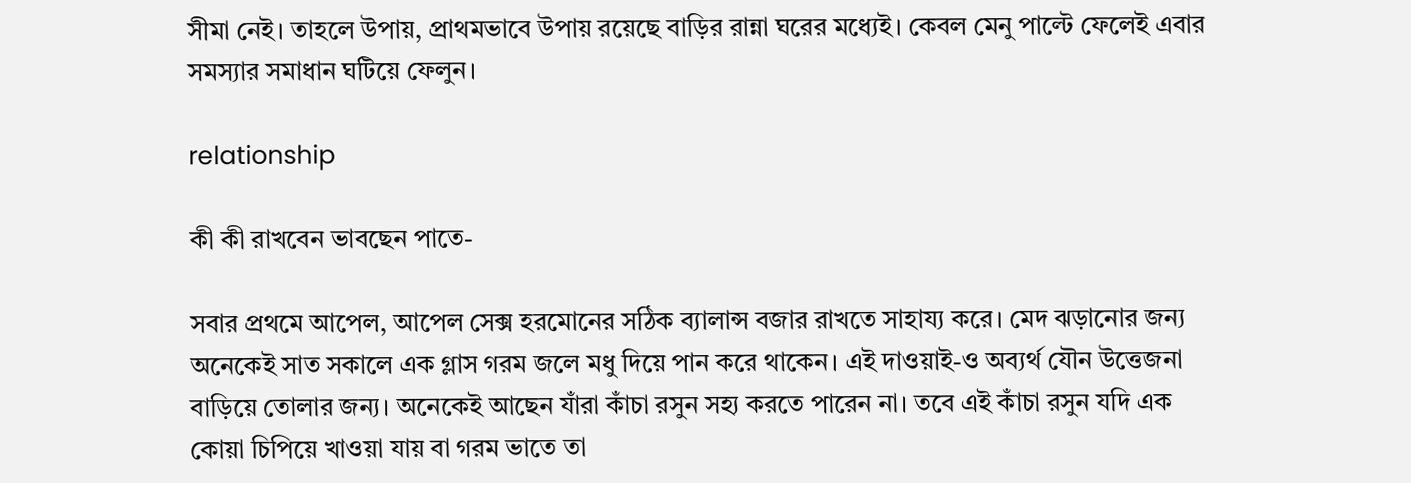সীমা নেই। তাহলে উপায়, প্রাথমভাবে উপায় রয়েছে বাড়ির রান্না ঘরের মধ্যেই। কেবল মেনু পাল্টে ফেলেই এবার সমস্যার সমাধান ঘটিয়ে ফেলুন।

relationship

কী কী রাখবেন ভাবছেন পাতে-

সবার প্রথমে আপেল, আপেল সেক্স হরমোনের সঠিক ব্যালান্স বজার রাখতে সাহায্য করে। মেদ ঝড়ানোর জন্য অনেকেই সাত সকালে এক গ্লাস গরম জলে মধু দিয়ে পান করে থাকেন। এই দাওয়াই-ও অব্যর্থ যৌন উত্তেজনা বাড়িয়ে তোলার জন্য। অনেকেই আছেন যাঁরা কাঁচা রসুন সহ্য করতে পারেন না। তবে এই কাঁচা রসুন যদি এক কোয়া চিপিয়ে খাওয়া যায় বা গরম ভাতে তা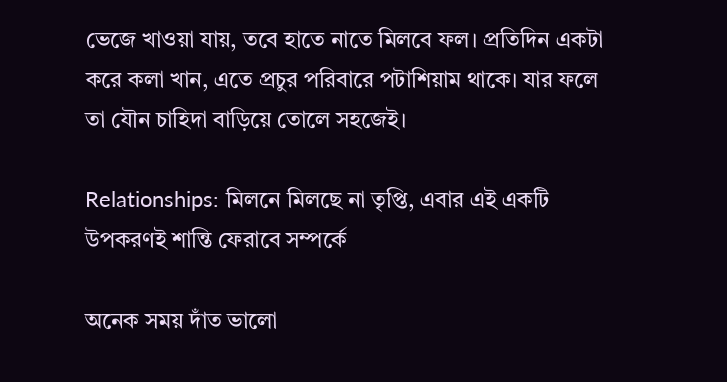ভেজে খাওয়া যায়, তবে হাতে নাতে মিলবে ফল। প্রতিদিন একটা করে কলা খান, এতে প্রচুর পরিবারে পটাশিয়াম থাকে। যার ফলে তা যৌন চাহিদা বাড়িয়ে তোলে সহজেই।

Relationships: মিলনে মিলছে না তৃপ্তি, এবার এই একটি উপকরণই শান্তি ফেরাবে সম্পর্কে

অনেক সময় দাঁত ভালো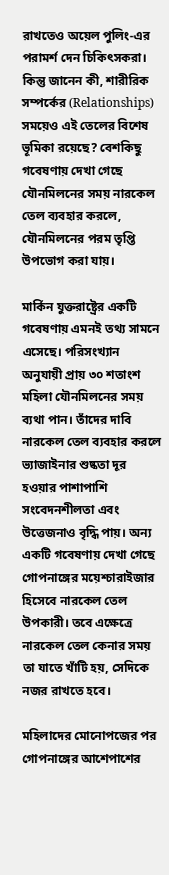রাখতেও অয়েল পুলিং-এর পরামর্শ দেন চিকিৎসকরা। কিন্তু জানেন কী, শারীরিক সম্পর্কের (Relationships) সময়েও এই তেলের বিশেষ ভূমিকা রয়েছে? বেশকিছু গবেষণায় দেখা গেছে যৌনমিলনের সময় নারকেল তেল ব্যবহার করলে, যৌনমিলনের পরম তৃপ্তি উপভোগ করা যায়।

মার্কিন যুক্তরাষ্ট্রের একটি গবেষণায় এমনই তথ্য সামনে এসেছে। পরিসংখ্যান অনুযায়ী প্রায় ৩০ শতাংশ মহিলা যৌনমিলনের সময় ব্যথা পান। তাঁদের দাবি নারকেল তেল ব্যবহার করলে ভ্যাজাইনার শুষ্কতা দূর হওয়ার পাশাপাশি সংবেদনশীলতা এবং উত্তেজনাও বৃদ্ধি পায়। অন্য একটি গবেষণায় দেখা গেছে গোপনাঙ্গের ময়েশ্চারাইজার হিসেবে নারকেল তেল উপকারী। তবে এক্ষেত্রে নারকেল তেল কেনার সময় তা যাতে খাঁটি হয়, সেদিকে নজর রাখতে হবে।

মহিলাদের মোনোপজের পর গোপনাঙ্গের আশেপাশের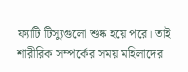ফ্যাটি টিস্যুগুলো শুষ্ক হয়ে পরে। তাই শারীরিক সম্পর্কের সময় মহিলাদের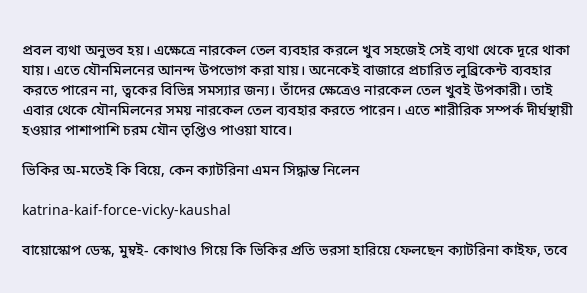প্রবল ব্যথা অনুভব হয়। এক্ষেত্রে নারকেল তেল ব্যবহার করলে খুব সহজেই সেই ব্যথা থেকে দূরে থাকা যায়। এতে যৌনমিলনের আনন্দ উপভোগ করা যায়। অনেকেই বাজারে প্রচারিত লুব্রিকেন্ট ব্যবহার করতে পারেন না, ত্বকের বিভিন্ন সমস্যার জন্য। তাঁদের ক্ষেত্রেও নারকেল তেল খুবই উপকারী। তাই এবার থেকে যৌনমিলনের সময় নারকেল তেল ব্যবহার করতে পারেন। এতে শারীরিক সম্পর্ক দীর্ঘস্থায়ী হওয়ার পাশাপাশি চরম যৌন তৃপ্তিও পাওয়া যাবে।

ভিকির অ-মতেই কি বিয়ে, কেন ক্যাটরিনা এমন সিদ্ধান্ত নিলেন

katrina-kaif-force-vicky-kaushal

বায়োস্কোপ ডেস্ক, মুম্বই- কোথাও গিয়ে কি ভিকির প্রতি ভরসা হারিয়ে ফেলছেন ক্যাটরিনা কাইফ, তবে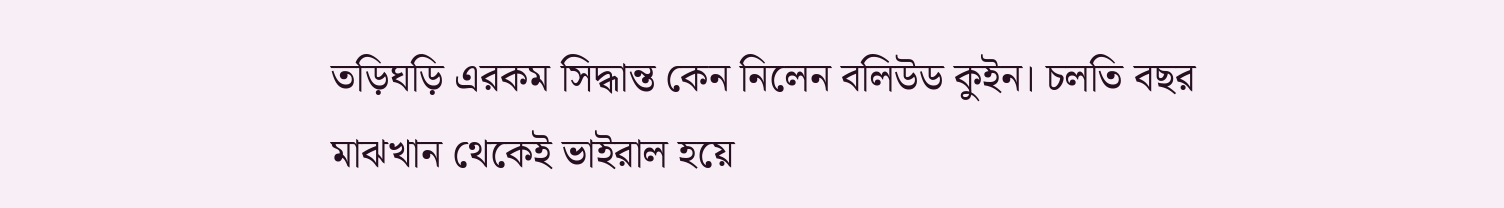তড়িঘড়ি এরকম সিদ্ধান্ত কেন নিলেন বলিউড কুইন। চলতি বছর মাঝখান থেকেই ভাইরাল হয়ে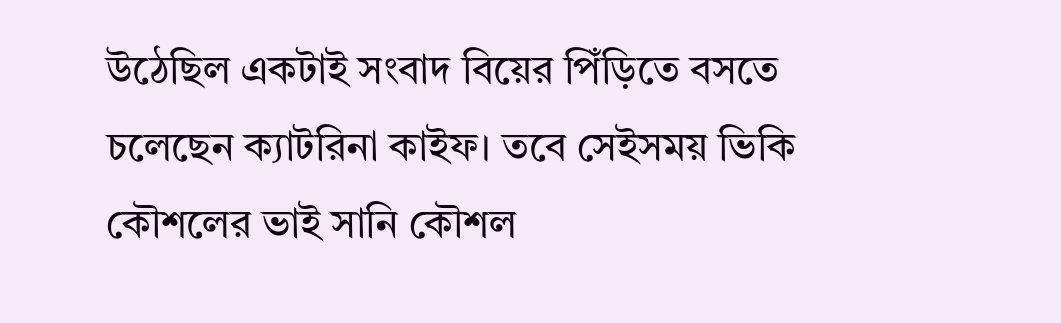উঠেছিল একটাই সংবাদ বিয়ের পিঁড়িতে বসতে চলেছেন ক্যাটরিনা কাইফ। তবে সেইসময় ভিকি কৌশলের ভাই সানি কৌশল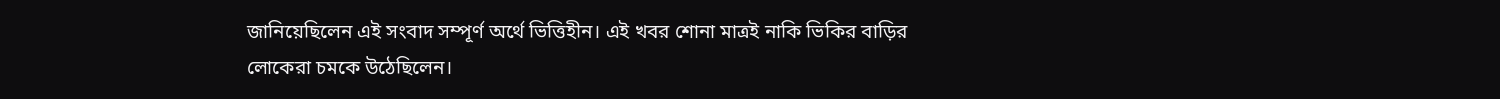জানিয়েছিলেন এই সংবাদ সম্পূর্ণ অর্থে ভিত্তিহীন। এই খবর শোনা মাত্রই নাকি ভিকির বাড়ির লোকেরা চমকে উঠেছিলেন।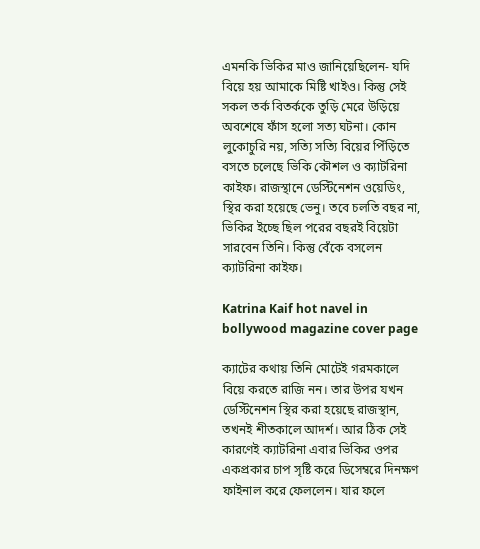এমনকি ভিকির মাও জানিয়েছিলেন- যদি বিয়ে হয় আমাকে মিষ্টি খাইও। কিন্তু সেই সকল তর্ক বিতর্ককে তুড়ি মেরে উড়িয়ে অবশেষে ফাঁস হলো সত্য ঘটনা। কোন লুকোচুরি নয়, সত্যি সত্যি বিয়ের পিঁড়িতে বসতে চলেছে ভিকি কৌশল ও ক্যাটরিনা কাইফ। রাজস্থানে ডেস্টিনেশন ওয়েডিং, স্থির করা হয়েছে ভেনু। তবে চলতি বছর না, ভিকির ইচ্ছে ছিল পরের বছরই বিয়েটা সারবেন তিনি। কিন্তু বেঁকে বসলেন ক্যাটরিনা কাইফ।

Katrina Kaif hot navel in bollywood magazine cover page

ক্যাটের কথায় তিনি মোটেই গরমকালে বিয়ে করতে রাজি নন। তার উপর যখন ডেস্টিনেশন স্থির করা হয়েছে রাজস্থান, তখনই শীতকালে আদর্শ। আর ঠিক সেই কারণেই ক্যাটরিনা এবার ভিকির ওপর একপ্রকার চাপ সৃষ্টি করে ডিসেম্বরে দিনক্ষণ ফাইনাল করে ফেললেন। যার ফলে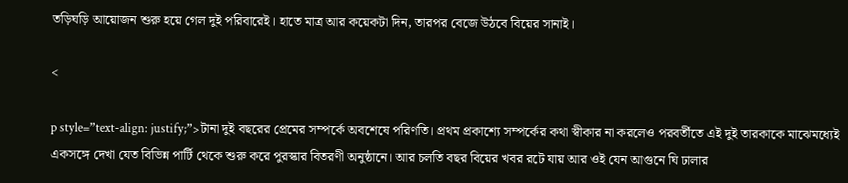তড়িঘড়ি আয়োজন শুরু হয়ে গেল দুই পরিবারেই। হাতে মাত্র আর কয়েকটা দিন, তারপর বেজে উঠবে বিয়ের সানাই।

<

p style=”text-align: justify;”>টানা দুই বছরের প্রেমের সম্পর্কে অবশেষে পরিণতি। প্রথম প্রকাশ্যে সম্পর্কের কথা স্বীকার না করলেও পরবর্তীতে এই দুই তারকাকে মাঝেমধ্যেই একসঙ্গে দেখা যেত বিভিন্ন পার্টি থেকে শুরু করে পুরস্কার বিতরণী অনুষ্ঠানে। আর চলতি বছর বিয়ের খবর রটে যায় আর ওই যেন আগুনে ঘি ঢালার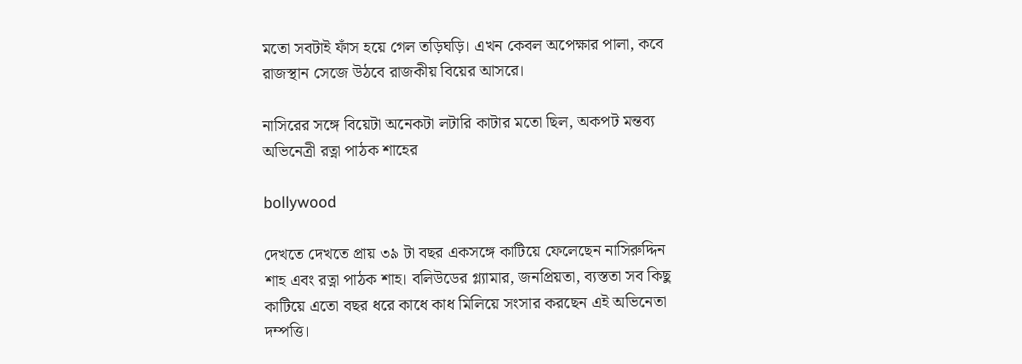মতো সবটাই ফাঁস হয়ে গেল তড়িঘড়ি। এখন কেবল অপেক্ষার পালা, কবে রাজস্থান সেজে উঠবে রাজকীয় বিয়ের আসরে।

নাসিরের সঙ্গে বিয়েটা অনেকটা লটারি কাটার মতো ছিল, অকপট মন্তব্য অভিনেত্রী রত্না পাঠক শাহের

bollywood

দেখতে দেখতে প্রায় ৩৯ টা বছর একসঙ্গে কাটিয়ে ফেলেছেন নাসিরুদ্দিন শাহ এবং রত্না পাঠক শাহ। বলিউডের গ্ল্যামার, জনপ্রিয়তা, ব্যস্ততা সব কিছু কাটিয়ে এতো বছর ধরে কাধে কাধ মিলিয়ে সংসার করছেন এই অভিনেতা দম্পত্তি।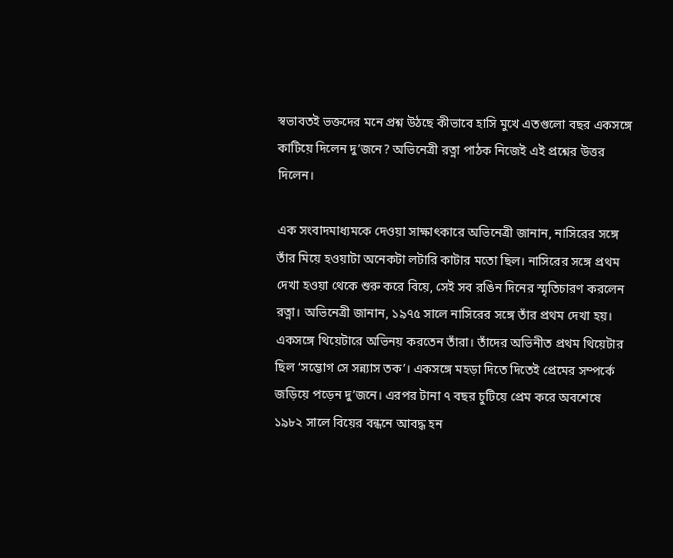স্বভাবতই ভক্তদের মনে প্রশ্ন উঠছে কীভাবে হাসি মুখে এতগুলো বছর একসঙ্গে কাটিয়ে দিলেন দু’জনে? অভিনেত্রী রত্না পাঠক নিজেই এই প্রশ্নের উত্তর দিলেন।

এক সংবাদমাধ্যমকে দেওয়া সাক্ষাৎকারে অভিনেত্রী জানান, নাসিরের সঙ্গে তাঁর মিয়ে হওয়াটা অনেকটা লটারি কাটার মতো ছিল। নাসিরের সঙ্গে প্রথম দেখা হওয়া থেকে শুরু করে বিয়ে, সেই সব রঙিন দিনের স্মৃতিচারণ করলেন রত্না। অভিনেত্রী জানান, ১৯৭৫ সালে নাসিরের সঙ্গে তাঁর প্রথম দেখা হয়। একসঙ্গে থিয়েটারে অভিনয় করতেন তাঁরা। তাঁদের অভিনীত প্রথম থিয়েটার ছিল ‘সম্ভোগ সে সন্ন্যাস তক’। একসঙ্গে মহড়া দিতে দিতেই প্রেমের সম্পর্কে জড়িয়ে পড়েন দু’জনে। এরপর টানা ৭ বছর চুটিয়ে প্রেম করে অবশেষে ১৯৮২ সালে বিয়ের বন্ধনে আবদ্ধ হন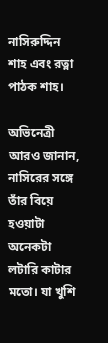নাসিরুদ্দিন শাহ এবং রত্না পাঠক শাহ।

অভিনেত্রী আরও জানান, নাসিরের সঙ্গে তাঁর বিয়ে হওয়াটা অনেকটা লটারি কাটার মতো। যা খুশি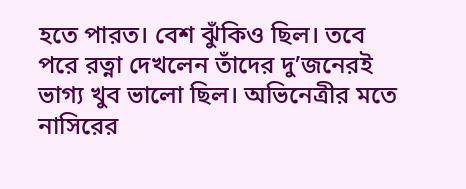হতে পারত। বেশ ঝুঁকিও ছিল। তবে পরে রত্না দেখলেন তাঁদের দু’জনেরই ভাগ্য খুব ভালো ছিল। অভিনেত্রীর মতে নাসিরের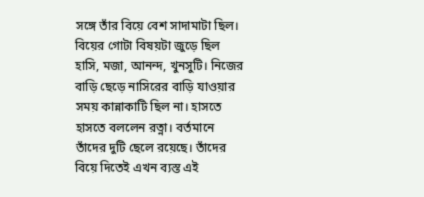সঙ্গে তাঁর বিয়ে বেশ সাদামাটা ছিল। বিয়ের গোটা বিষয়টা জুড়ে ছিল হাসি, মজা, আনন্দ, খুনসুটি। নিজের বাড়ি ছেড়ে নাসিরের বাড়ি যাওয়ার সময় কান্নাকাটি ছিল না। হাসতে হাসতে বললেন রত্না। বর্তমানে তাঁদের দুটি ছেলে রয়েছে। তাঁদের বিয়ে দিতেই এখন ব্যস্ত এই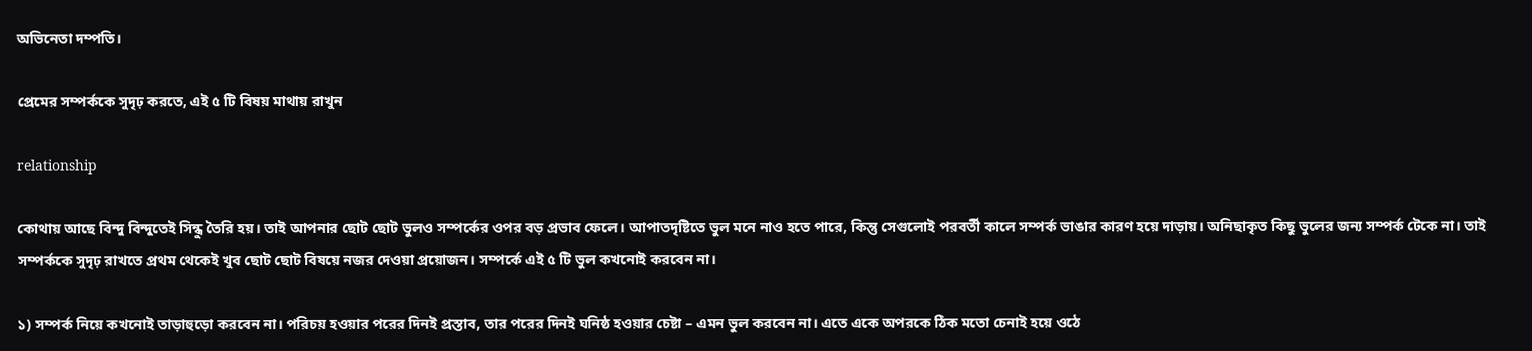অভিনেতা দম্পতি।

প্রেমের সম্পর্ককে সুদৃঢ় করতে, এই ৫ টি বিষয় মাথায় রাখুন

relationship

কোথায় আছে বিন্দু বিন্দুতেই সিন্ধু তৈরি হয়। তাই আপনার ছোট ছোট ভুলও সম্পর্কের ওপর বড় প্রভাব ফেলে। আপাতদৃষ্টিতে ভুল মনে নাও হতে পারে, কিন্তু সেগুলোই পরবর্তী কালে সম্পর্ক ভাঙার কারণ হয়ে দাড়ায়। অনিছাকৃত কিছু ভুলের জন্য সম্পর্ক টেকে না। তাই সম্পর্ককে সুদৃঢ় রাখতে প্রথম থেকেই খুব ছোট ছোট বিষয়ে নজর দেওয়া প্রয়োজন। সম্পর্কে এই ৫ টি ভুল কখনোই করবেন না।

১) সম্পর্ক নিয়ে কখনোই তাড়াহুড়ো করবেন না। পরিচয় হওয়ার পরের দিনই প্রস্তাব, তার পরের দিনই ঘনিষ্ঠ হওয়ার চেষ্টা – এমন ভুল করবেন না। এতে একে অপরকে ঠিক মতো চেনাই হয়ে ওঠে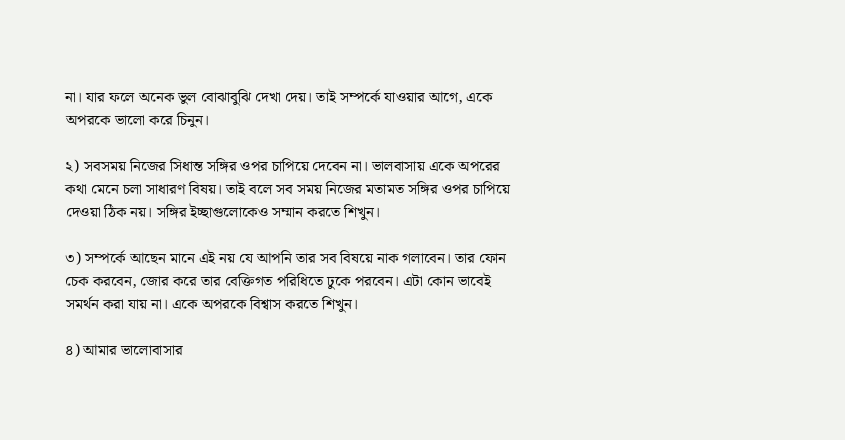না। যার ফলে অনেক ভুল বোঝাবুঝি দেখা দেয়। তাই সম্পর্কে যাওয়ার আগে, একে অপরকে ভালো করে চিনুন।

২) সবসময় নিজের সিধান্ত সঙ্গির ওপর চাপিয়ে দেবেন না। ভালবাসায় একে অপরের কথা মেনে চলা সাধারণ বিষয়। তাই বলে সব সময় নিজের মতামত সঙ্গির ওপর চাপিয়ে দেওয়া ঠিক নয়। সঙ্গির ইচ্ছাগুলোকেও সম্মান করতে শিখুন।

৩) সম্পর্কে আছেন মানে এই নয় যে আপনি তার সব বিষয়ে নাক গলাবেন। তার ফোন চেক করবেন, জোর করে তার বেক্তিগত পরিধিতে ঢুকে পরবেন। এটা কোন ভাবেই সমর্থন করা যায় না। একে অপরকে বিশ্বাস করতে শিখুন।

৪) আমার ভালোবাসার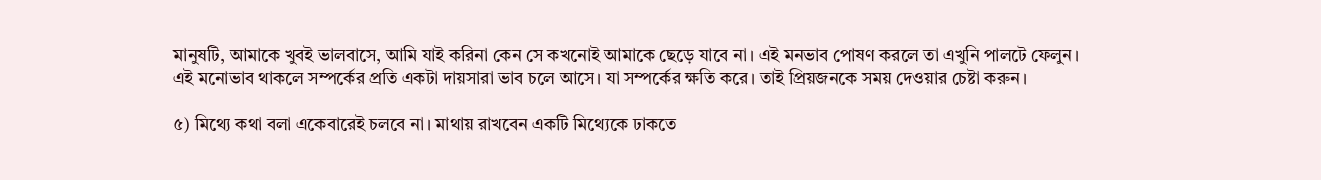মানুষটি, আমাকে খুবই ভালবাসে, আমি যাই করিনা কেন সে কখনোই আমাকে ছেড়ে যাবে না। এই মনভাব পোষণ করলে তা এখুনি পালটে ফেলুন। এই মনোভাব থাকলে সম্পর্কের প্রতি একটা দায়সারা ভাব চলে আসে। যা সম্পর্কের ক্ষতি করে। তাই প্রিয়জনকে সময় দেওয়ার চেষ্টা করুন।

৫) মিথ্যে কথা বলা একেবারেই চলবে না। মাথায় রাখবেন একটি মিথ্যেকে ঢাকতে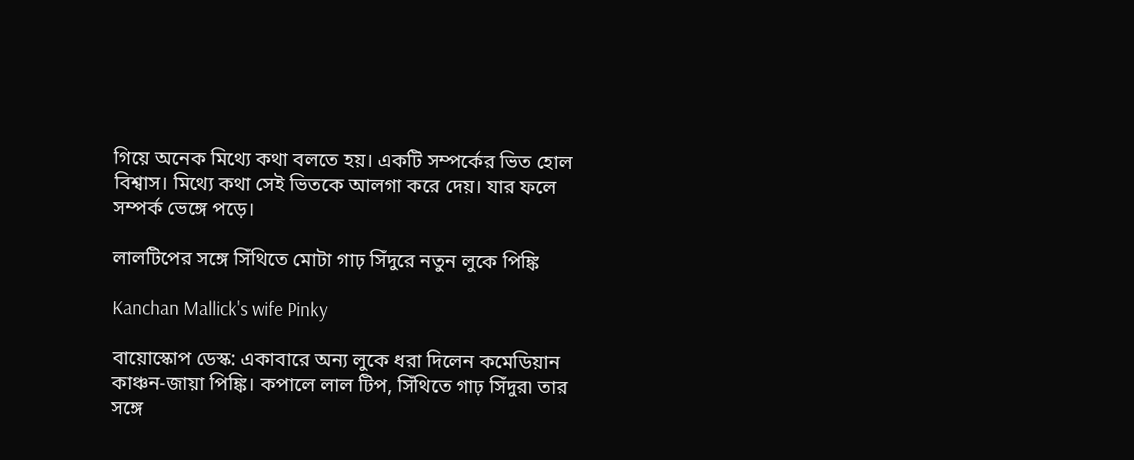গিয়ে অনেক মিথ্যে কথা বলতে হয়। একটি সম্পর্কের ভিত হোল বিশ্বাস। মিথ্যে কথা সেই ভিতকে আলগা করে দেয়। যার ফলে সম্পর্ক ভেঙ্গে পড়ে।

লালটিপের সঙ্গে সিঁথিতে মোটা গাঢ় সিঁদুরে নতুন লুকে পিঙ্কি

Kanchan Mallick's wife Pinky

বায়োস্কোপ ডেস্ক: একাবারে অন্য লুকে ধরা দিলেন কমেডিয়ান কাঞ্চন-জায়া পিঙ্কি। কপালে লাল টিপ, সিঁথিতে গাঢ় সিঁদুর৷ তার সঙ্গে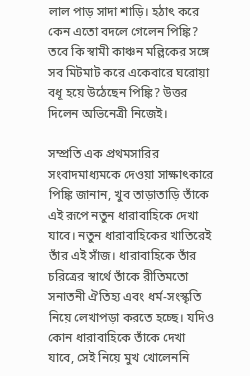লাল পাড় সাদা শাড়ি। হঠাৎ করে কেন এতো বদলে গেলেন পিঙ্কি? তবে কি স্বামী কাঞ্চন মল্লিকের সঙ্গে সব মিটমাট করে একেবারে ঘরোয়া বধূ হয়ে উঠেছেন পিঙ্কি? উত্তর দিলেন অভিনেত্রী নিজেই।

সম্প্রতি এক প্রথমসারির সংবাদমাধ্যমকে দেওয়া সাক্ষাৎকারে পিঙ্কি জানান, খুব তাড়াতাড়ি তাঁকে এই রূপে নতুন ধারাবাহিকে দেখা যাবে। নতুন ধারাবাহিকের খাতিরেই তাঁর এই সাঁজ। ধারাবাহিকে তাঁর চরিত্রের স্বার্থে তাঁকে রীতিমতো সনাতনী ঐতিহ্য এবং ধর্ম-সংস্কৃতি নিয়ে লেখাপড়া করতে হচ্ছে। যদিও কোন ধারাবাহিকে তাঁকে দেখা যাবে, সেই নিয়ে মুখ খোলেননি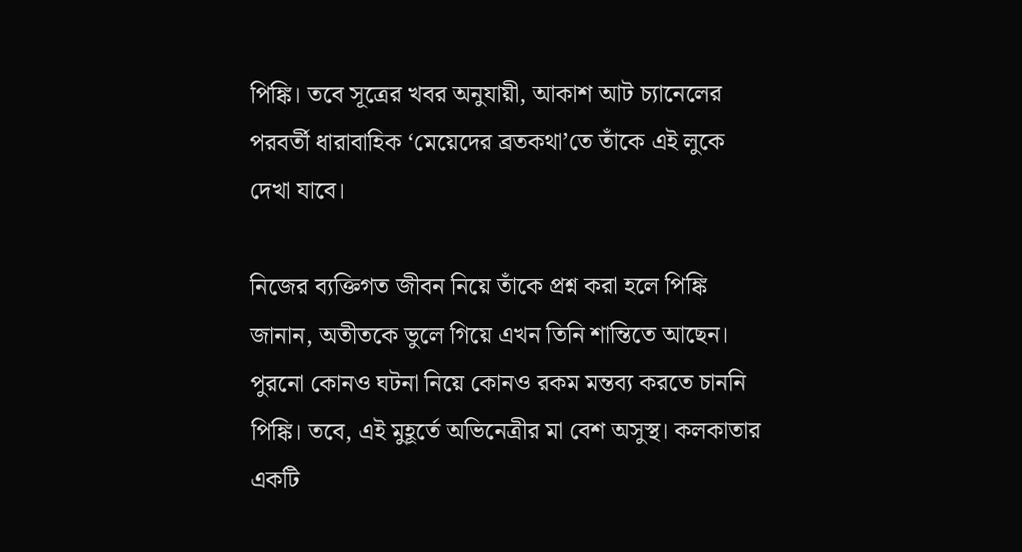পিঙ্কি। তবে সূত্রের খবর অনুযায়ী, আকাশ আট চ্যানেলের পরবর্তী ধারাবাহিক ‘মেয়েদের ব্রতকথা’তে তাঁকে এই লুকে দেখা যাবে।

নিজের ব্যক্তিগত জীবন নিয়ে তাঁকে প্রশ্ন করা হলে পিঙ্কি জানান, অতীতকে ভুলে গিয়ে এখন তিনি শান্তিতে আছেন। পুরনো কোনও ঘটনা নিয়ে কোনও রকম মন্তব্য করতে চাননি পিঙ্কি। তবে, এই মুহূর্তে অভিনেত্রীর মা বেশ অসুস্থ। কলকাতার একটি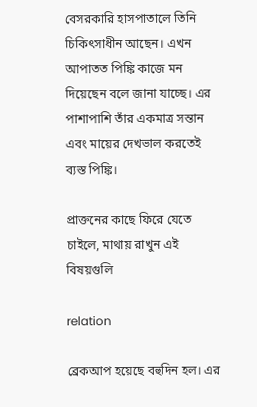বেসরকারি হাসপাতালে তিনি চিকিৎসাধীন আছেন। এখন আপাতত পিঙ্কি কাজে মন দিয়েছেন বলে জানা যাচ্ছে। এর পাশাপাশি তাঁর একমাত্র সন্তান এবং মায়ের দেখভাল করতেই ব্যস্ত পিঙ্কি।

প্রাক্তনের কাছে ফিরে যেতে চাইলে, মাথায় রাখুন এই বিষয়গুলি

relation

ব্রেকআপ হয়েছে বহুদিন হল। এর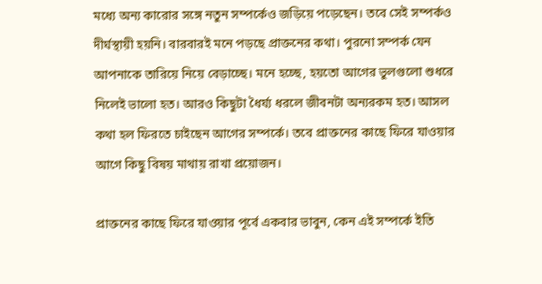মধ্যে অন্য কারোর সঙ্গে নতুন সম্পর্কেও জড়িয়ে পড়েছেন। তবে সেই সম্পর্কও দীর্ঘস্থায়ী হয়নি। বারবারই মনে পড়ছে প্রাক্তনের কথা। পুরনো সম্পর্ক যেন আপনাকে তারিয়ে নিয়ে বেড়াচ্ছে। মনে হচ্ছে, হয়তো আগের ভুলগুলো শুধরে নিলেই ভালো হত। আরও কিছুটা ধৈর্য্য ধরলে জীবনটা অন্যরকম হত। আসল কথা হল ফিরতে চাইছেন আগের সম্পর্কে। তবে প্রাক্তনের কাছে ফিরে যাওয়ার আগে কিছু বিষয় মাথায় রাখা প্রয়োজন।

প্রাক্তনের কাছে ফিরে যাওয়ার পূর্বে একবার ভাবুন, কেন এই সম্পর্কে ইতি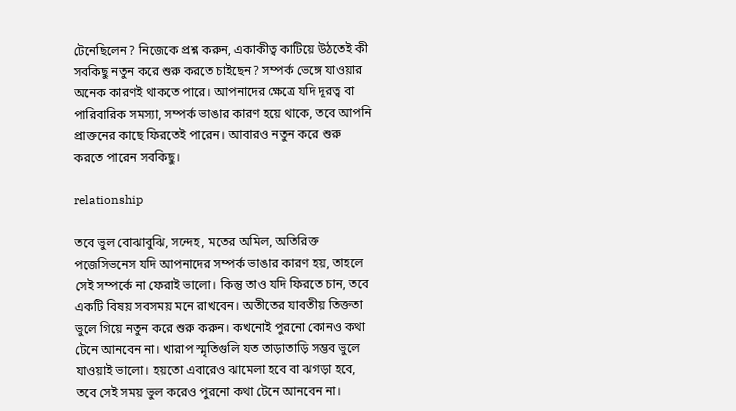টেনেছিলেন? নিজেকে প্রশ্ন করুন, একাকীত্ব কাটিয়ে উঠতেই কী সবকিছু নতুন করে শুরু করতে চাইছেন? সম্পর্ক ভেঙ্গে যাওয়ার অনেক কারণই থাকতে পারে। আপনাদের ক্ষেত্রে যদি দূরত্ব বা পারিবারিক সমস্যা, সম্পর্ক ভাঙার কারণ হয়ে থাকে, তবে আপনি প্রাক্তনের কাছে ফিরতেই পারেন। আবারও নতুন করে শুরু করতে পারেন সবকিছু।

relationship

তবে ভুল বোঝাবুঝি, সন্দেহ, মতের অমিল, অতিরিক্ত পজেসিভনেস যদি আপনাদের সম্পর্ক ভাঙার কারণ হয়, তাহলে সেই সম্পর্কে না ফেরাই ভালো। কিন্তু তাও যদি ফিরতে চান, তবে একটি বিষয় সবসময় মনে রাখবেন। অতীতের যাবতীয় তিক্ততা ভুলে গিয়ে নতুন করে শুরু করুন। কখনোই পুরনো কোনও কথা টেনে আনবেন না। খারাপ স্মৃতিগুলি যত তাড়াতাড়ি সম্ভব ভুলে যাওয়াই ভালো। হয়তো এবারেও ঝামেলা হবে বা ঝগড়া হবে, তবে সেই সময় ভুল করেও পুরনো কথা টেনে আনবেন না।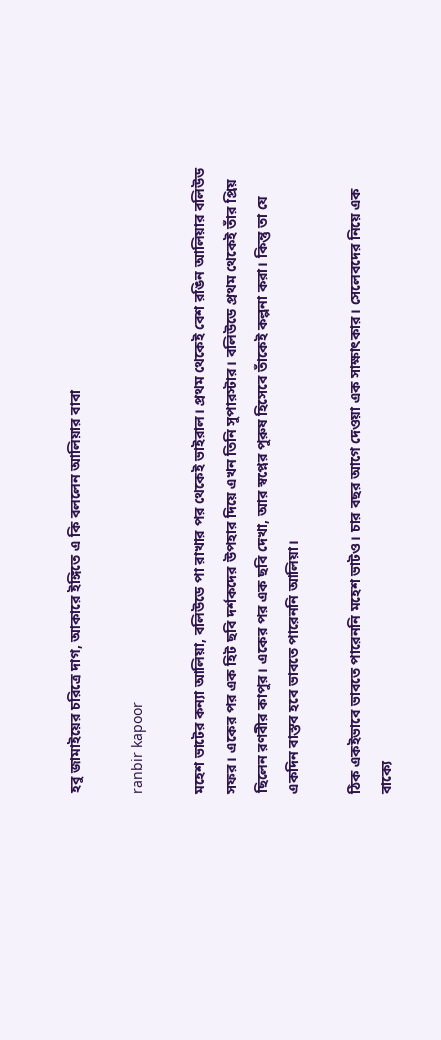হবু জামাইয়ের চরিত্রে দাগ, আকারে ইঙ্গিতে এ কি বললেন আলিয়ার বাবা

ranbir kapoor

মহেশ ভাটের কন্যা আলিয়া, বলিউডে পা রাখার পর থেকেই ভাইরাল। প্রথম থেকেই বেশ রঙিন আলিয়ার বলিউড সফর। একের পর এক হিট ছবি দর্শকদের উপহার দিয়ে এখন তিনি সুপারস্টার। বলিউডে প্রথম থেকেই তাঁর প্রিয় ছিলেন রণবীর কাপুর। একের পর এক ছবি দেখা, আর স্বপ্নের পুরুষ হিসেবে তাঁকেই কল্পনা করা। কিন্তু তা যে একদিন বাস্তব হবে ভাবতে পারেননি আলিয়া।

ঠিক একইভাবে ভাবতে পারেননি মহেশ ভাটও। চার বছর আগে দেওয়া এক সাক্ষাৎকার। সেলেবদের নিয়ে এক বাক্যে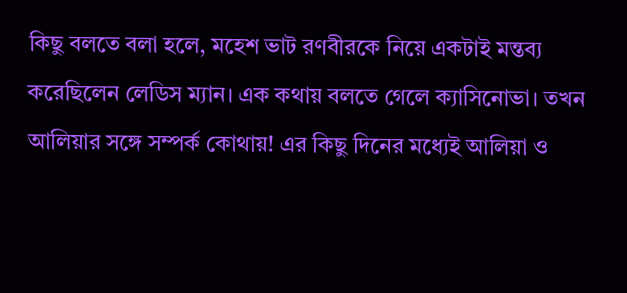কিছু বলতে বলা হলে, মহেশ ভাট রণবীরকে নিয়ে একটাই মন্তব্য করেছিলেন লেডিস ম্যান। এক কথায় বলতে গেলে ক্যাসিনোভা। তখন আলিয়ার সঙ্গে সম্পর্ক কোথায়! এর কিছু দিনের মধ্যেই আলিয়া ও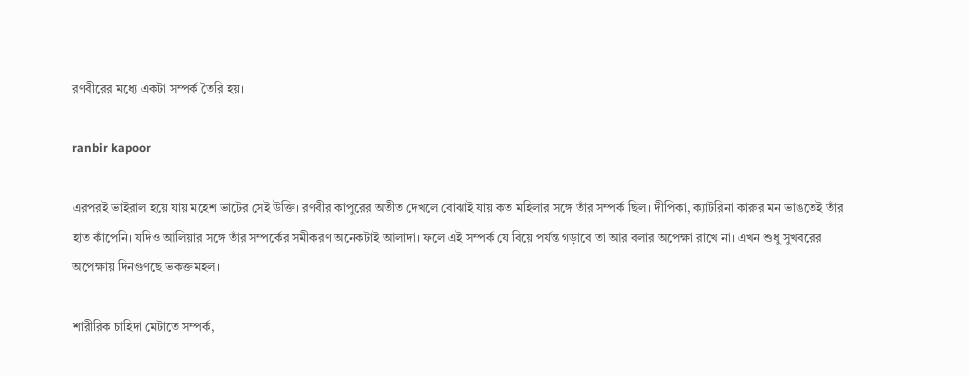রণবীরের মধ্যে একটা সম্পর্ক তৈরি হয়।

ranbir kapoor

এরপরই ভাইরাল হয়ে যায় মহেশ ভাটের সেই উক্তি। রণবীর কাপুরের অতীত দেখলে বোঝাই যায় কত মহিলার সঙ্গে তাঁর সম্পর্ক ছিল। দীপিকা, ক্যাটরিনা কারুর মন ভাঙতেই তাঁর হাত কাঁপেনি। যদিও আলিয়ার সঙ্গে তাঁর সম্পর্কের সমীকরণ অনেকটাই আলাদা। ফলে এই সম্পর্ক যে বিয়ে পর্যন্ত গড়াবে তা আর বলার অপেক্ষা রাখে না। এখন শুধু সুখবরের অপেক্ষায় দিনগুণছে ভকক্তমহল।

শারীরিক চাহিদা মেটাতে সম্পর্ক,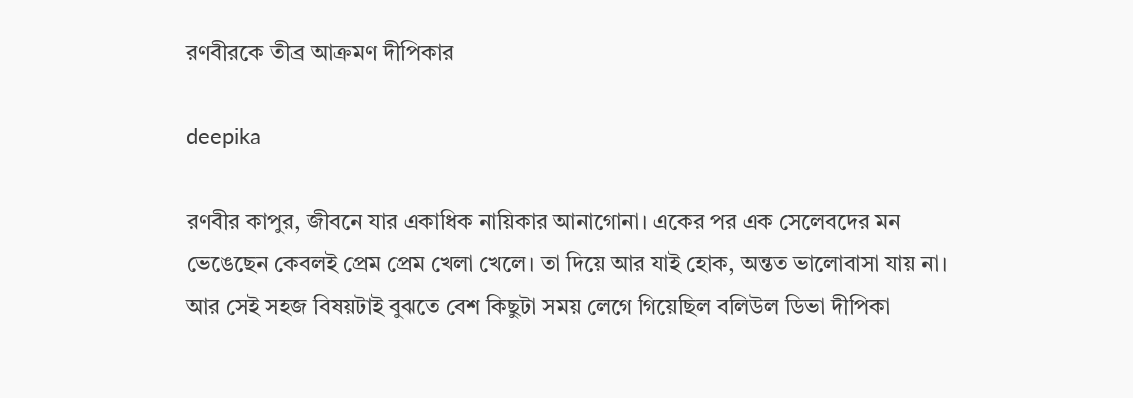রণবীরকে তীব্র আক্রমণ দীপিকার

deepika

রণবীর কাপুর, জীবনে যার একাধিক নায়িকার আনাগোনা। একের পর এক সেলেবদের মন ভেঙেছেন কেবলই প্রেম প্রেম খেলা খেলে। তা দিয়ে আর যাই হোক, অন্তত ভালোবাসা যায় না। আর সেই সহজ বিষয়টাই বুঝতে বেশ কিছুটা সময় লেগে গিয়েছিল বলিউল ডিভা দীপিকা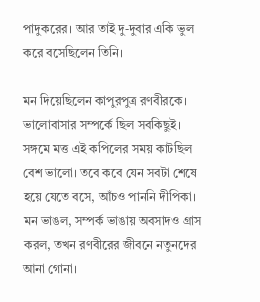পাদুকরের। আর তাই দু-দুবার একি ভুল করে বসেছিলেন তিনি।

মন দিয়েছিলেন কাপুরপুত্র রণবীরকে। ভালোবাসার সম্পর্কে ছিল সবকিছুই। সঙ্গমে মত্ত এই কপিলের সময় কাটছিল বেশ ভালো। তবে কবে যেন সবটা শেষে হয়ে যেতে বসে, আঁচও পাননি দীপিকা। মন ভাঙল, সম্পর্ক ভাঙায় অবসাদও গ্রাস করল, তখন রণবীরের জীবনে নতুনদের আনা গোনা।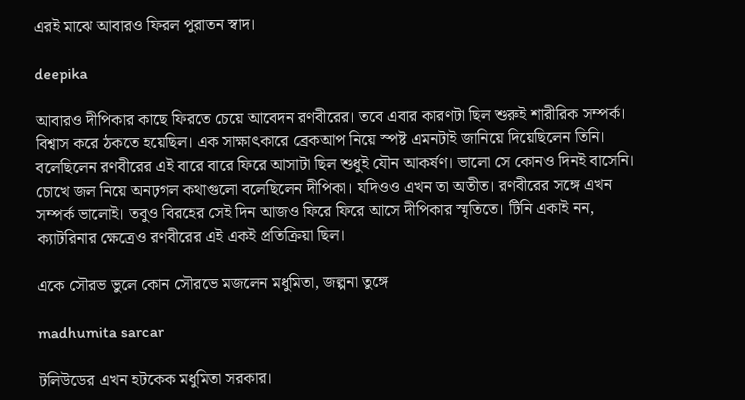এরই মাঝে আবারও ফিরল পুরাতন স্বাদ।

deepika

আবারও দীপিকার কাছে ফিরতে চেয়ে আবেদন রণবীরের। তবে এবার কারণটা ছিল শুরুই শারীরিক সম্পর্ক। বিশ্বাস করে ঠকতে হয়েছিল। এক সাক্ষাৎকারে ব্রেকআপ নিয়ে স্পষ্ট এমনটাই জানিয়ে দিয়েছিলেন তিনি। বলেছিলেন রণবীরের এই বারে বারে ফিরে আসাটা ছিল শুধুই যৌন আকর্ষণ। ভালো সে কোনও দিনই বাসেনি। চোখে জল নিয়ে অনঢ়গল কথাগুলো বলেছিলেন দীপিকা। যদিওও এখন তা অতীত। রণবীরের সঙ্গে এখন সম্পর্ক ভালোই। তবুও বিরহের সেই দিন আজও ফিরে ফিরে আসে দীপিকার স্মৃতিতে। টিনি একাই নন, ক্যাটরিনার ক্ষেত্রেও রণবীরের এই একই প্রতিক্রিয়া ছিল।

একে সৌরভ ভুলে কোন সৌরভে মজলেন মধুমিতা, জল্পনা তুঙ্গে

madhumita sarcar

টলিউডের এখন হটকেক মধুমিতা সরকার।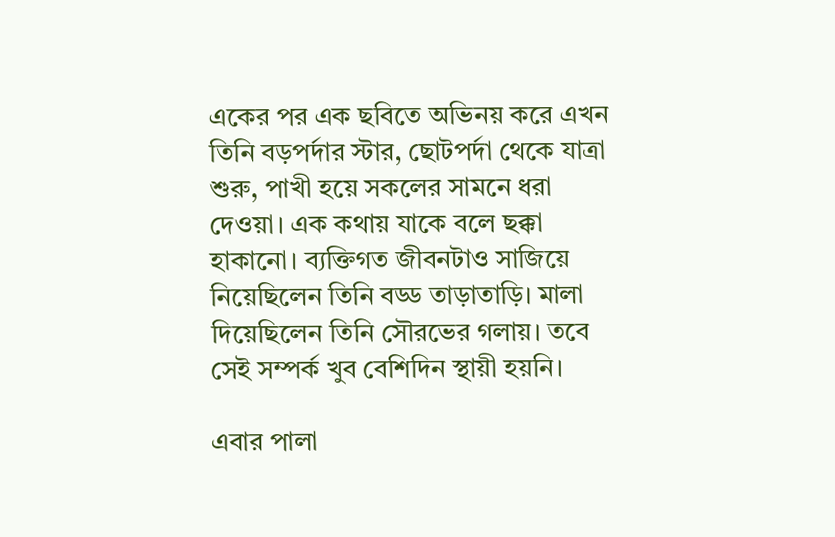একের পর এক ছবিতে অভিনয় করে এখন তিনি বড়পর্দার স্টার, ছোটপর্দা থেকে যাত্রা শুরু, পাখী হয়ে সকলের সামনে ধরা দেওয়া। এক কথায় যাকে বলে ছক্কা হাকানো। ব্যক্তিগত জীবনটাও সাজিয়ে নিয়েছিলেন তিনি বড্ড তাড়াতাড়ি। মালা দিয়েছিলেন তিনি সৌরভের গলায়। তবে সেই সম্পর্ক খুব বেশিদিন স্থায়ী হয়নি।

এবার পালা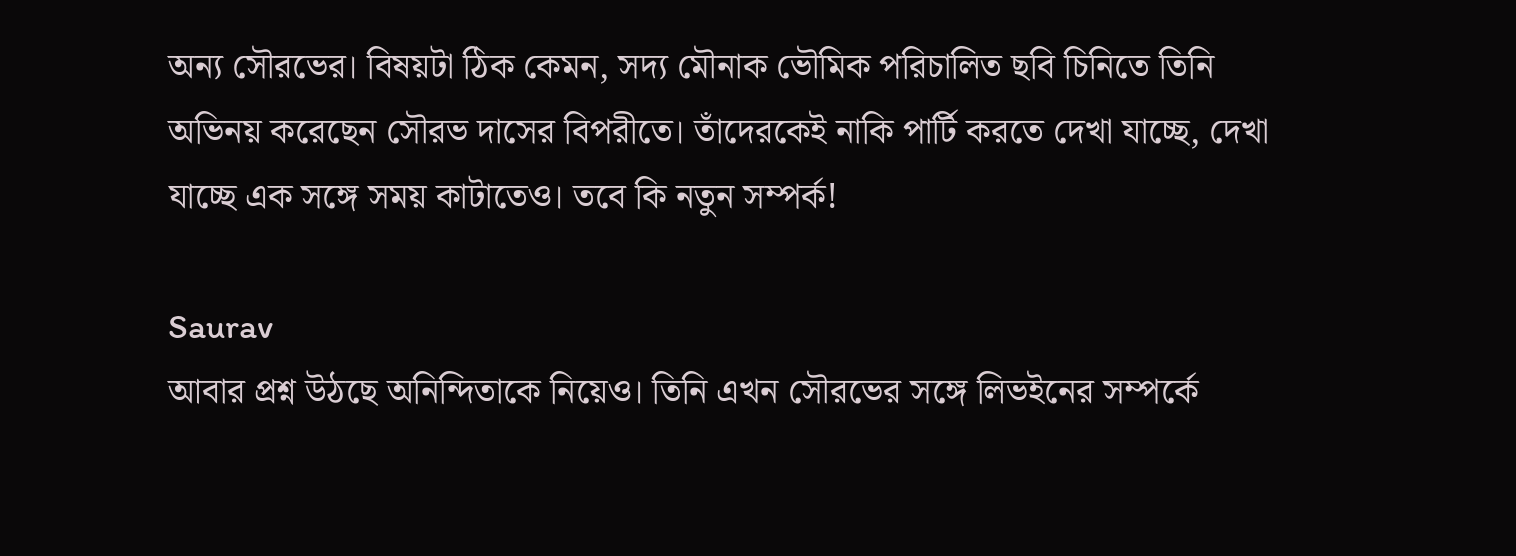অন্য সৌরভের। বিষয়টা ঠিক কেমন, সদ্য মৌনাক ভৌমিক পরিচালিত ছবি চিনিতে তিনি অভিনয় করেছেন সৌরভ দাসের বিপরীতে। তাঁদেরকেই নাকি পার্টি করতে দেখা যাচ্ছে, দেখা যাচ্ছে এক সঙ্গে সময় কাটাতেও। তবে কি নতুন সম্পর্ক!

Saurav
আবার প্রশ্ন উঠছে অনিন্দিতাকে নিয়েও। তিনি এখন সৌরভের সঙ্গে লিভইনের সম্পর্কে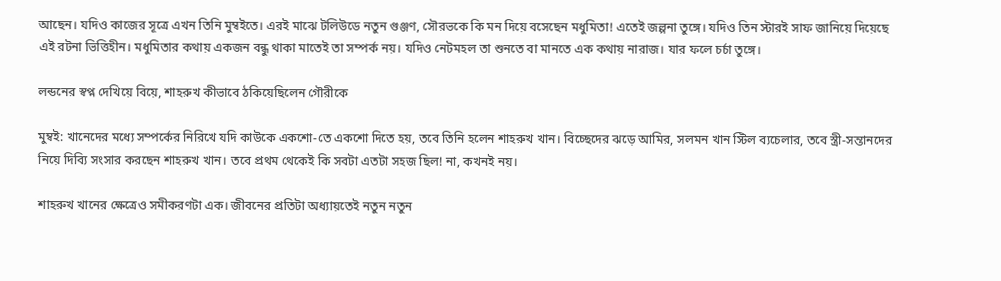আছেন। যদিও কাজের সূত্রে এখন তিনি মুম্বইতে। এরই মাঝে টলিউডে নতুন গুঞ্জণ, সৌরভকে কি মন দিয়ে বসেছেন মধুমিতা! এতেই জল্পনা তুঙ্গে। যদিও তিন স্টারই সাফ জানিয়ে দিয়েছে এই রটনা ভিত্তিহীন। মধুমিতার কথায় একজন বন্ধু থাকা মাতেই তা সম্পর্ক নয়। যদিও নেটমহল তা শুনতে বা মানতে এক কথায় নারাজ। যার ফলে চর্চা তুঙ্গে।

লন্ডনের স্বপ্ন দেখিয়ে বিয়ে, শাহরুখ কীভাবে ঠকিয়েছিলেন গৌরীকে

মুম্বই: খানেদের মধ্যে সম্পর্কের নিরিখে যদি কাউকে একশো-তে একশো দিতে হয়, তবে তিনি হলেন শাহরুখ খান। বিচ্ছেদের ঝড়ে আমির, সলমন খান স্টিল ব্যচেলার, তবে স্ত্রী-সন্তানদের নিয়ে দিব্যি সংসার করছেন শাহরুখ খান। তবে প্রথম থেকেই কি সবটা এতটা সহজ ছিল! না, কখনই নয়।

শাহরুখ খানের ক্ষেত্রেও সমীকরণটা এক। জীবনের প্রতিটা অধ্যায়তেই নতুন নতুন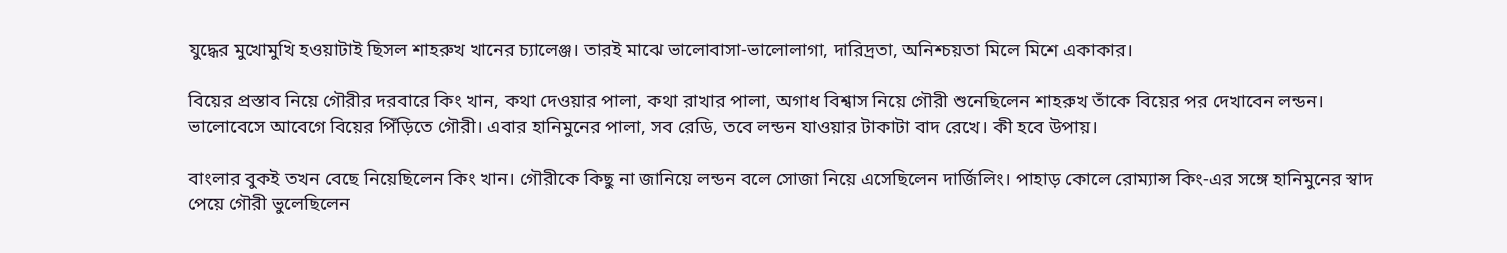যুদ্ধের মুখোমুখি হওয়াটাই ছিসল শাহরুখ খানের চ্যালেঞ্জ। তারই মাঝে ভালোবাসা-ভালোলাগা, দারিদ্রতা, অনিশ্চয়তা মিলে মিশে একাকার।

বিয়ের প্রস্তাব নিয়ে গৌরীর দরবারে কিং খান, কথা দেওয়ার পালা, কথা রাখার পালা, অগাধ বিশ্বাস নিয়ে গৌরী শুনেছিলেন শাহরুখ তাঁকে বিয়ের পর দেখাবেন লন্ডন। ভালোবেসে আবেগে বিয়ের পিঁড়িতে গৌরী। এবার হানিমুনের পালা, সব রেডি, তবে লন্ডন যাওয়ার টাকাটা বাদ রেখে। কী হবে উপায়।

বাংলার বুকই তখন বেছে নিয়েছিলেন কিং খান। গৌরীকে কিছু না জানিয়ে লন্ডন বলে সোজা নিয়ে এসেছিলেন দার্জিলিং। পাহাড় কোলে রোম্যান্স কিং-এর সঙ্গে হানিমুনের স্বাদ পেয়ে গৌরী ভুলেছিলেন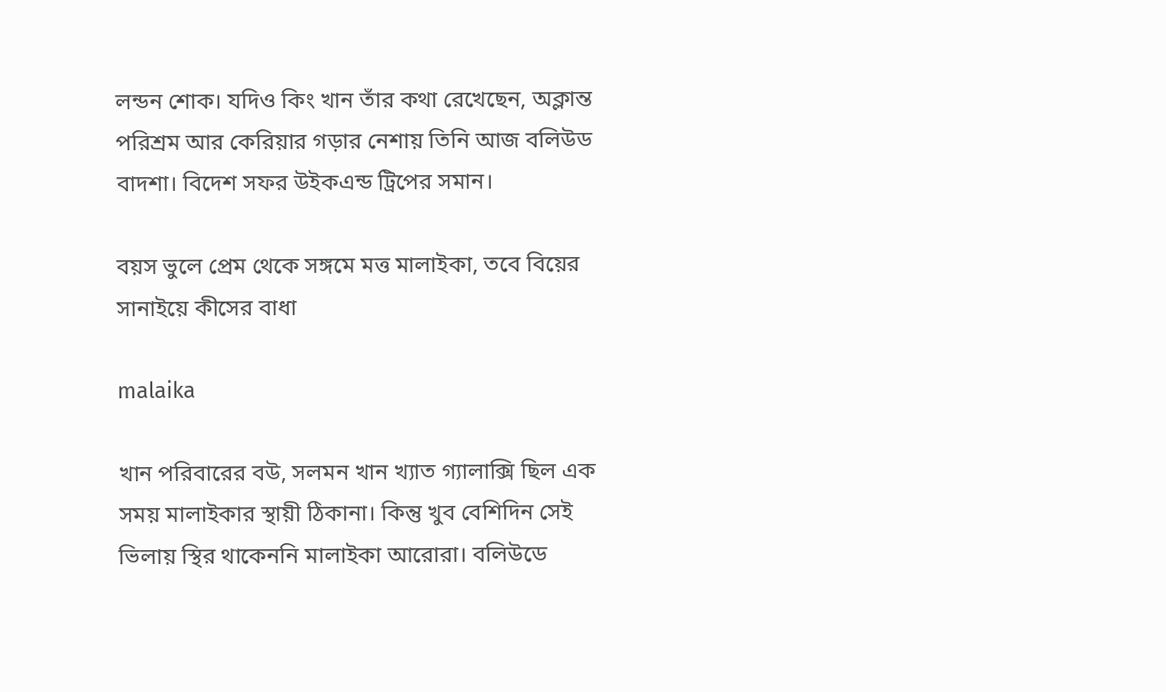লন্ডন শোক। যদিও কিং খান তাঁর কথা রেখেছেন, অক্লান্ত পরিশ্রম আর কেরিয়ার গড়ার নেশায় তিনি আজ বলিউড বাদশা। বিদেশ সফর উইকএন্ড ট্রিপের সমান।

বয়স ভুলে প্রেম থেকে সঙ্গমে মত্ত মালাইকা, তবে বিয়ের সানাইয়ে কীসের বাধা

malaika

খান পরিবারের বউ, সলমন খান খ্যাত গ্যালাক্সি ছিল এক সময় মালাইকার স্থায়ী ঠিকানা। কিন্তু খুব বেশিদিন সেই ভিলায় স্থির থাকেননি মালাইকা আরোরা। বলিউডে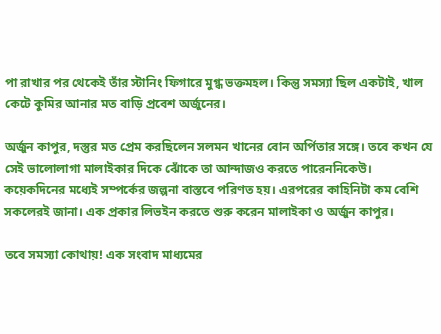পা রাখার পর থেকেই তাঁর স্টানিং ফিগারে মুগ্ধ ভক্তমহল। কিন্তু সমস্যা ছিল একটাই, খাল কেটে কুমির আনার মত বাড়ি প্রবেশ অর্জুনের।

অর্জুন কাপুর, দস্তুর মত প্রেম করছিলেন সলমন খানের বোন অর্পিতার সঙ্গে। তবে কখন যে সেই ভালোলাগা মালাইকার দিকে ঝোঁকে তা আন্দাজও করতে পারেননিকেউ। কয়েকদিনের মধ্যেই সম্পর্কের জল্পনা বাস্তবে পরিণত হয়। এরপরের কাহিনিটা কম বেশি সকলেরই জানা। এক প্রকার লিভইন করতে শুরু করেন মালাইকা ও অর্জুন কাপুর।

তবে সমস্যা কোথায়! এক সংবাদ মাধ্যমের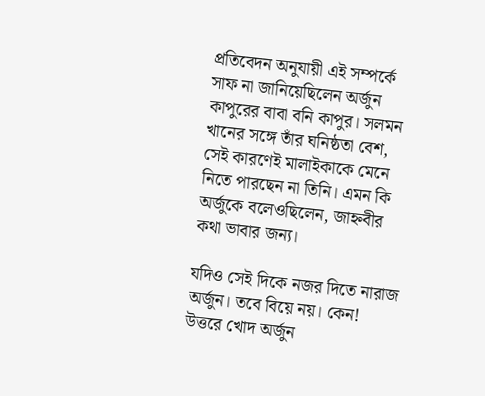প্রতিবেদন অনুযায়ী এই সম্পর্কে সাফ না জানিয়েছিলেন অর্জুন কাপুরের বাবা বনি কাপুর। সলমন খানের সঙ্গে তাঁর ঘনিষ্ঠতা বেশ, সেই কারণেই মালাইকাকে মেনে নিতে পারছেন না তিনি। এমন কি অর্জুকে বলেওছিলেন, জাহ্নবীর কথা ভাবার জন্য।

যদিও সেই দিকে নজর দিতে নারাজ অর্জুন। তবে বিয়ে নয়। কেন! উত্তরে খোদ অর্জুন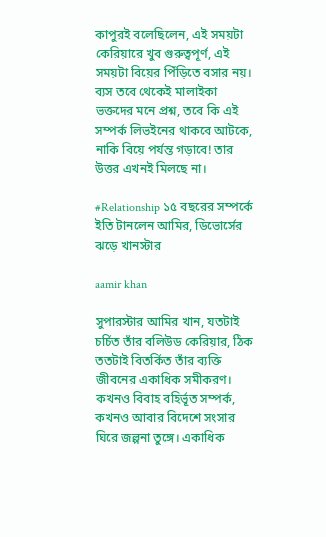কাপুরই বলেছিলেন, এই সময়টা কেরিয়ারে খুব গুরুত্বপূর্ণ, এই সময়টা বিয়ের পিঁড়িতে বসার নয়। ব্যস তবে থেকেই মালাইকা ভক্তদের মনে প্রশ্ন, তবে কি এই সম্পর্ক লিভইনের থাকবে আটকে, নাকি বিয়ে পর্যন্ত গড়াবে! তার উত্তর এখনই মিলছে না।

#Relationship ১৫ বছরের সম্পর্কে ইতি টানলেন আমির, ডিভোর্সের ঝড়ে খানস্টার

aamir khan

সুপারস্টার আমির খান, যতটাই চর্চিত তাঁর বলিউড কেরিয়ার, ঠিক ততটাই বিতর্কিত তাঁর ব্যক্তি জীবনের একাধিক সমীকরণ। কখনও বিবাহ বহির্ভূত সম্পর্ক, কখনও আবার বিদেশে সংসার ঘিরে জল্পনা তুঙ্গে। একাধিক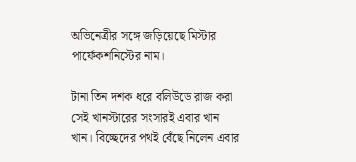অভিনেত্রীর সঙ্গে জড়িয়েছে মিস্টার পার্ফেকশনিস্টের নাম।

টানা তিন দশক ধরে বলিউডে রাজ করা সেই খানস্টারের সংসারই এবার খান খান। বিচ্ছেদের পথই বেঁছে নিলেন এবার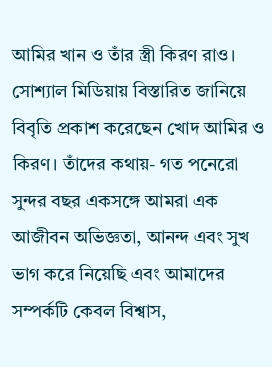আমির খান ও তাঁর স্ত্রী কিরণ রাও। সোশ্যাল মিডিয়ায় বিস্তারিত জানিয়ে বিবৃতি প্রকাশ করেছেন খোদ আমির ও কিরণ। তাঁদের কথায়- গত পনেরো সুন্দর বছর একসঙ্গে আমরা এক আজীবন অভিজ্ঞতা, আনন্দ এবং সুখ ভাগ করে নিয়েছি এবং আমাদের সম্পর্কটি কেবল বিশ্বাস,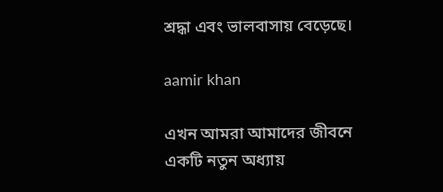শ্রদ্ধা এবং ভালবাসায় বেড়েছে।

aamir khan

এখন আমরা আমাদের জীবনে একটি নতুন অধ্যায়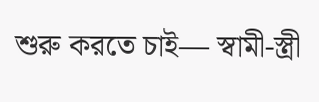শুরু করতে চাই— স্বামী-স্ত্রী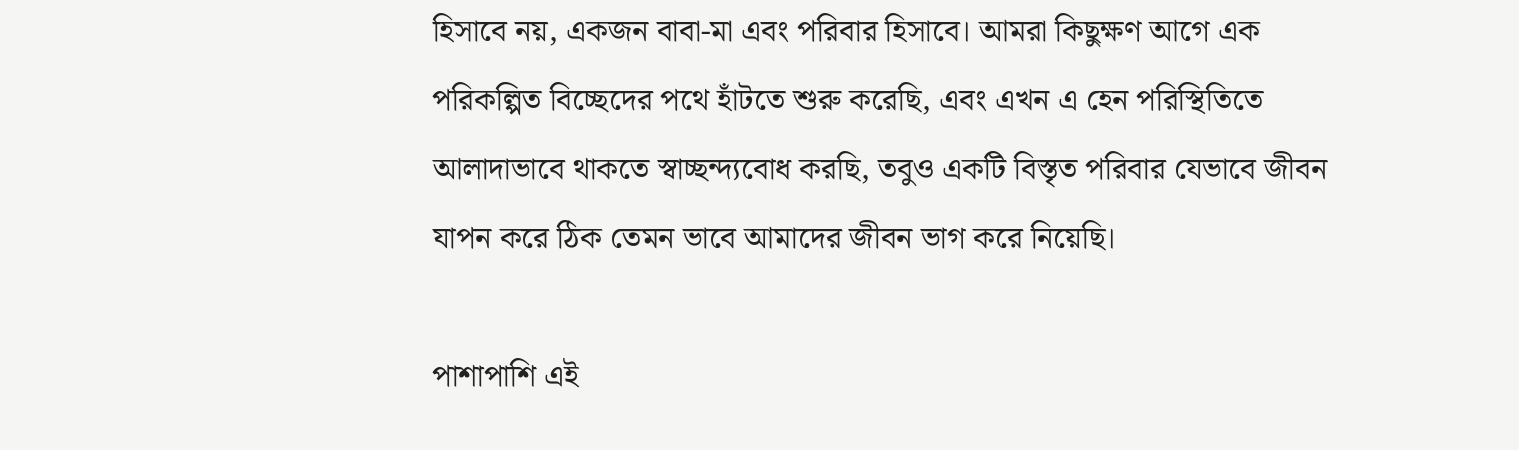হিসাবে নয়, একজন বাবা-মা এবং পরিবার হিসাবে। আমরা কিছুক্ষণ আগে এক পরিকল্পিত বিচ্ছেদের পথে হাঁটতে শুরু করেছি, এবং এখন এ হেন পরিস্থিতিতে আলাদাভাবে থাকতে স্বাচ্ছন্দ্যবোধ করছি, তবুও একটি বিস্তৃত পরিবার যেভাবে জীবন যাপন করে ঠিক তেমন ভাবে আমাদের জীবন ভাগ করে নিয়েছি।

পাশাপাশি এই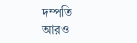দম্পতি আরও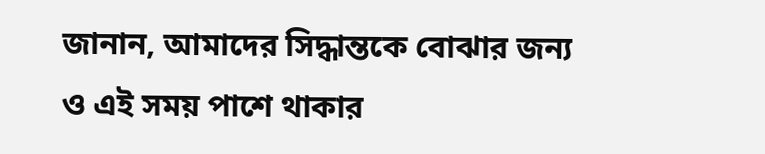জানান, আমাদের সিদ্ধান্তকে বোঝার জন্য ও এই সময় পাশে থাকার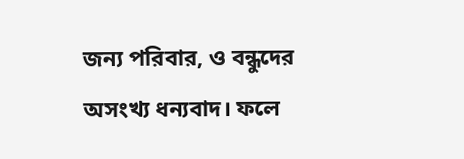জন্য পরিবার, ও বন্ধুদের অসংখ্য ধন্যবাদ। ফলে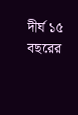দীর্ঘ ১৫ বছরের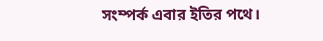সংম্পর্ক এবার ইতির পথে।